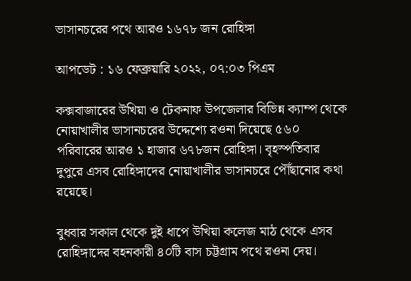ভাসানচরের পথে আরও ১৬৭৮ জন রোহিঙ্গা

আপডেট : ১৬ ফেব্রুয়ারি ২০২২, ০৭:০৩ পিএম

কক্সবাজারের উখিয়া ও টেকনাফ উপজেলার বিভিন্ন ক্যাম্প থেকে নোয়াখালীর ভাসানচরের উদ্দেশ্যে রওনা দিয়েছে ৫৬০ পরিবারের আরও ১ হাজার ৬৭৮জন রোহিঙ্গা। বৃহস্পতিবার দুপুরে এসব রোহিঙ্গাদের নোয়াখালীর ভাসানচরে পৌঁছানোর কথা রয়েছে।

বুধবার সকাল থেকে দুই ধাপে উখিয়া কলেজ মাঠ থেকে এসব রোহিঙ্গাদের বহনকারী ৪০টি বাস চট্টগ্রাম পথে রওনা দেয়।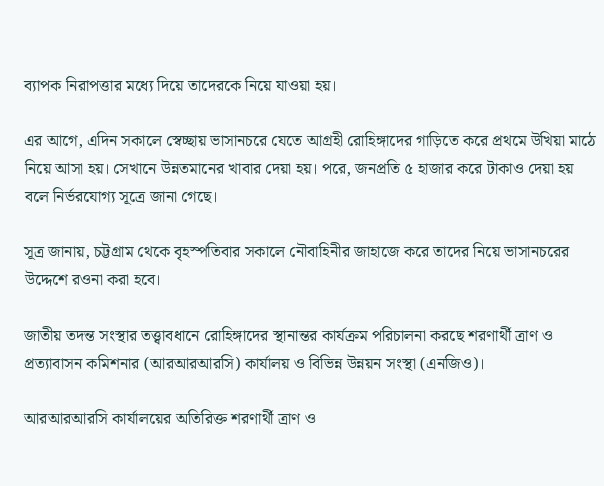ব্যাপক নিরাপত্তার মধ্যে দিয়ে তাদেরকে নিয়ে যাওয়া হয়।

এর আগে, এদিন সকালে স্বেচ্ছায় ভাসানচরে যেতে আগ্রহী রোহিঙ্গাদের গাড়িতে করে প্রথমে উখিয়া মাঠে নিয়ে আসা হয়। সেখানে উন্নতমানের খাবার দেয়া হয়। পরে, জনপ্রতি ৫ হাজার করে টাকাও দেয়া হয় বলে নির্ভরযোগ্য সূত্রে জানা গেছে।

সূত্র জানায়, চট্টগ্রাম থেকে বৃহস্পতিবার সকালে নৌবাহিনীর জাহাজে করে তাদের নিয়ে ভাসানচরের উদ্দেশে রওনা করা হবে।

জাতীয় তদন্ত সংস্থার তত্ত্বাবধানে রোহিঙ্গাদের স্থানান্তর কার্যক্রম পরিচালনা করছে শরণার্থী ত্রাণ ও প্রত্যাবাসন কমিশনার (আরআরআরসি) কার্যালয় ও বিভিন্ন উন্নয়ন সংস্থা (এনজিও)।

আরআরআরসি কার্যালয়ের অতিরিক্ত শরণার্থী ত্রাণ ও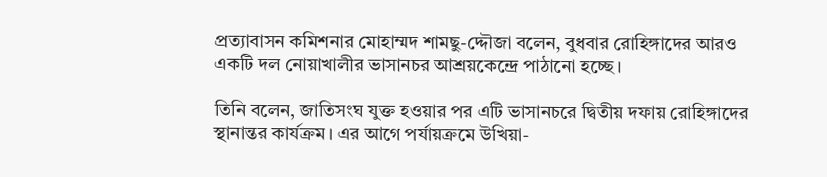প্রত্যাবাসন কমিশনার মোহাম্মদ শামছু-দ্দৌজা বলেন, বুধবার রোহিঙ্গাদের আরও একটি দল নোয়াখালীর ভাসানচর আশ্রয়কেন্দ্রে পাঠানো হচ্ছে।

তিনি বলেন, জাতিসংঘ যুক্ত হওয়ার পর এটি ভাসানচরে দ্বিতীয় দফায় রোহিঙ্গাদের স্থানান্তর কার্যক্রম। এর আগে পর্যায়ক্রমে উখিয়া-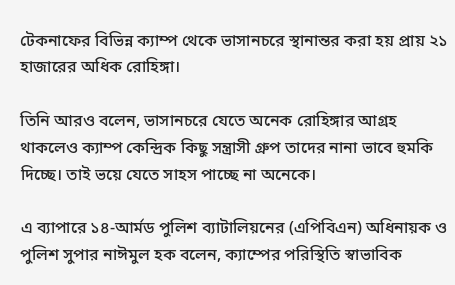টেকনাফের বিভিন্ন ক্যাম্প থেকে ভাসানচরে স্থানান্তর করা হয় প্রায় ২১ হাজারের অধিক রোহিঙ্গা।

তিনি আরও বলেন, ভাসানচরে যেতে অনেক রোহিঙ্গার আগ্রহ থাকলেও ক্যাম্প কেন্দ্রিক কিছু সন্ত্রাসী গ্রুপ তাদের নানা ভাবে হুমকি দিচ্ছে। তাই ভয়ে যেতে সাহস পাচ্ছে না অনেকে।

এ ব্যাপারে ১৪-আর্মড পুলিশ ব্যাটালিয়নের (এপিবিএন) অধিনায়ক ও পুলিশ সুপার নাঈমুল হক বলেন, ক্যাম্পের পরিস্থিতি স্বাভাবিক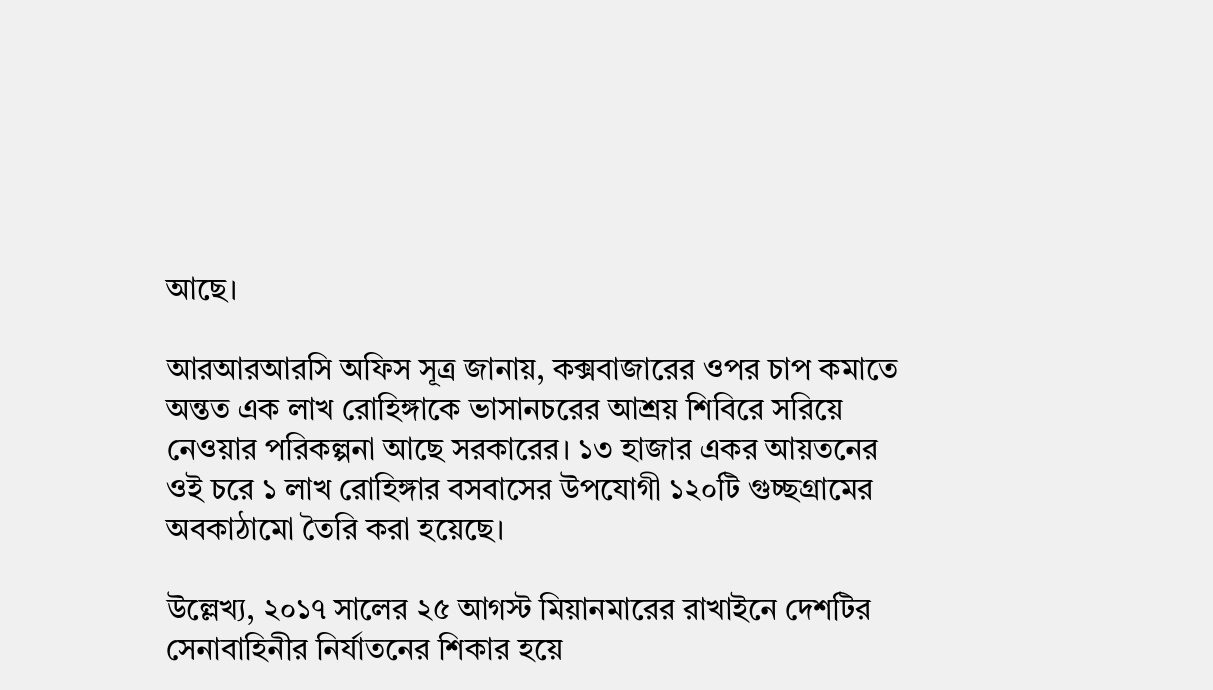আছে।

আরআরআরসি অফিস সূত্র জানায়, কক্সবাজারের ওপর চাপ কমাতে অন্তত এক লাখ রোহিঙ্গাকে ভাসানচরের আশ্রয় শিবিরে সরিয়ে নেওয়ার পরিকল্পনা আছে সরকারের। ১৩ হাজার একর আয়তনের ওই চরে ১ লাখ রোহিঙ্গার বসবাসের উপযোগী ১২০টি গুচ্ছগ্রামের অবকাঠামো তৈরি করা হয়েছে।

উল্লেখ্য, ২০১৭ সালের ২৫ আগস্ট মিয়ানমারের রাখাইনে দেশটির সেনাবাহিনীর নির্যাতনের শিকার হয়ে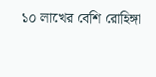১০ লাখের বেশি রোহিঙ্গা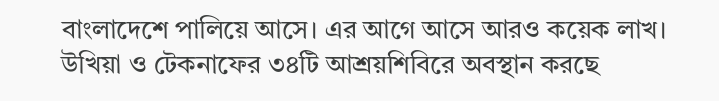বাংলাদেশে পালিয়ে আসে। এর আগে আসে আরও কয়েক লাখ। উখিয়া ও টেকনাফের ৩৪টি আশ্রয়শিবিরে অবস্থান করছে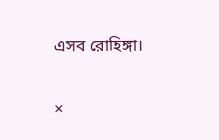এসব রোহিঙ্গা।

×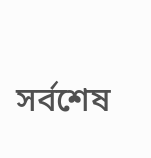সর্বশেষ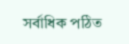সর্বাধিক পঠিত